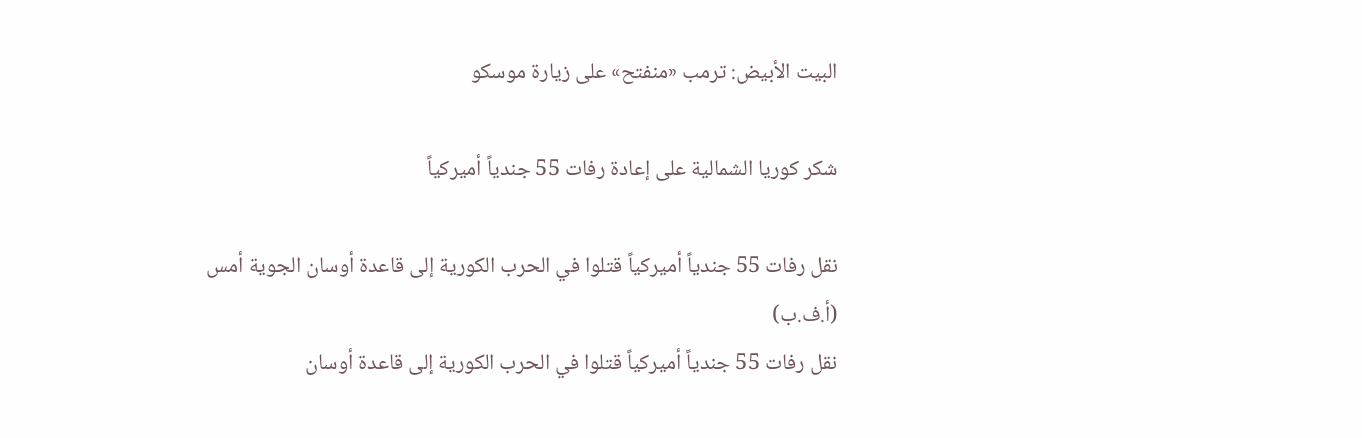البيت الأبيض: ترمب «منفتح» على زيارة موسكو

شكر كوريا الشمالية على إعادة رفات 55 جندياً أميركياً

نقل رفات 55 جندياً أميركياً قتلوا في الحرب الكورية إلى قاعدة أوسان الجوية أمس (أ.ف.ب)
نقل رفات 55 جندياً أميركياً قتلوا في الحرب الكورية إلى قاعدة أوسان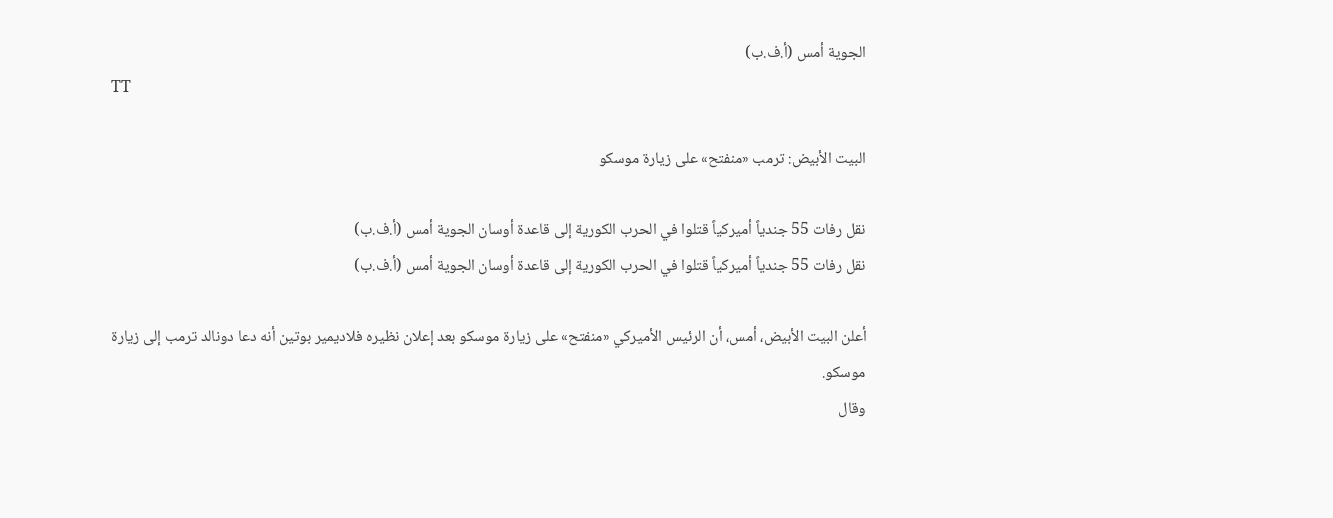الجوية أمس (أ.ف.ب)
TT

البيت الأبيض: ترمب «منفتح» على زيارة موسكو

نقل رفات 55 جندياً أميركياً قتلوا في الحرب الكورية إلى قاعدة أوسان الجوية أمس (أ.ف.ب)
نقل رفات 55 جندياً أميركياً قتلوا في الحرب الكورية إلى قاعدة أوسان الجوية أمس (أ.ف.ب)

أعلن البيت الأبيض، أمس، أن الرئيس الأميركي «منفتح» على زيارة موسكو بعد إعلان نظيره فلاديمير بوتين أنه دعا دونالد ترمب إلى زيارة موسكو.
وقال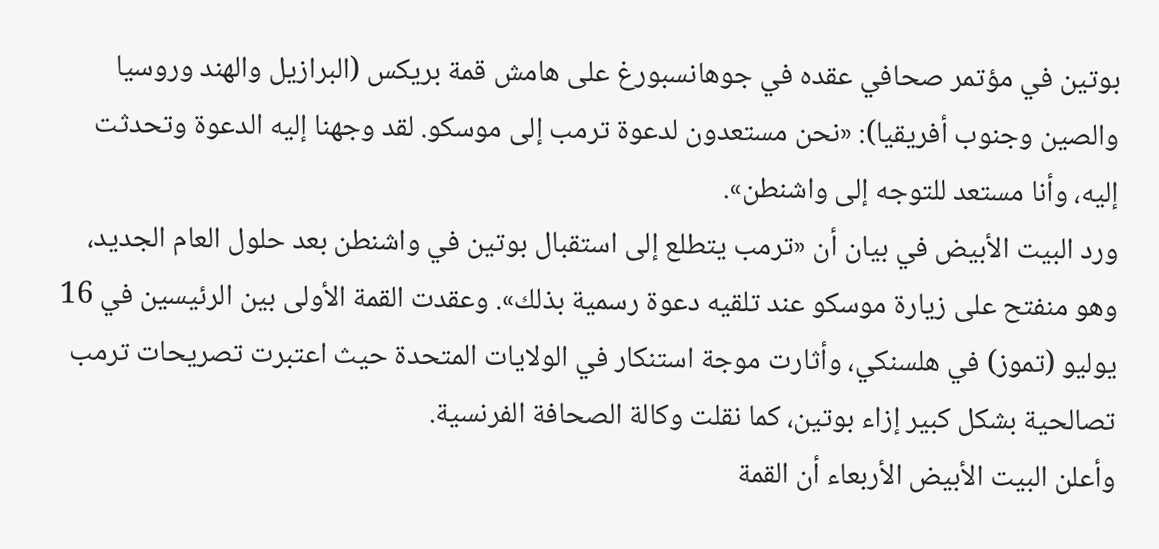بوتين في مؤتمر صحافي عقده في جوهانسبورغ على هامش قمة بريكس (البرازيل والهند وروسيا والصين وجنوب أفريقيا): «نحن مستعدون لدعوة ترمب إلى موسكو. لقد وجهنا إليه الدعوة وتحدثت إليه، وأنا مستعد للتوجه إلى واشنطن».
ورد البيت الأبيض في بيان أن «ترمب يتطلع إلى استقبال بوتين في واشنطن بعد حلول العام الجديد، وهو منفتح على زيارة موسكو عند تلقيه دعوة رسمية بذلك». وعقدت القمة الأولى بين الرئيسين في 16 يوليو (تموز) في هلسنكي، وأثارت موجة استنكار في الولايات المتحدة حيث اعتبرت تصريحات ترمب تصالحية بشكل كبير إزاء بوتين، كما نقلت وكالة الصحافة الفرنسية.
وأعلن البيت الأبيض الأربعاء أن القمة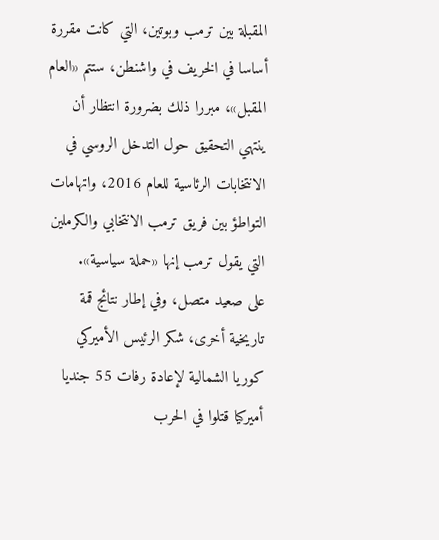المقبلة بين ترمب وبوتين، التي كانت مقررة أساسا في الخريف في واشنطن، ستتم «العام المقبل»، مبررا ذلك بضرورة انتظار أن ينتهي التحقيق حول التدخل الروسي في الانتخابات الرئاسية للعام 2016، واتهامات التواطؤ بين فريق ترمب الانتخابي والكرملين التي يقول ترمب إنها «حملة سياسية».
على صعيد متصل، وفي إطار نتائج قمة تاريخية أخرى، شكر الرئيس الأميركي كوريا الشمالية لإعادة رفات 55 جنديا أميركيا قتلوا في الحرب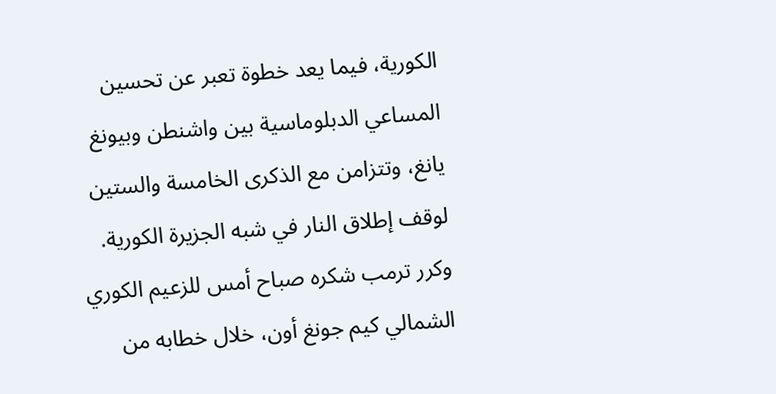الكورية، فيما يعد خطوة تعبر عن تحسين المساعي الدبلوماسية بين واشنطن وبيونغ يانغ، وتتزامن مع الذكرى الخامسة والستين لوقف إطلاق النار في شبه الجزيرة الكورية. وكرر ترمب شكره صباح أمس للزعيم الكوري الشمالي كيم جونغ أون، خلال خطابه من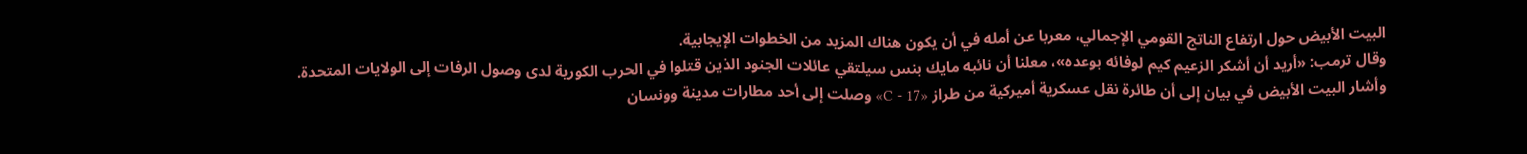البيت الأبيض حول ارتفاع الناتج القومي الإجمالي، معربا عن أمله في أن يكون هناك المزيد من الخطوات الإيجابية.
وقال ترمب: «أريد أن أشكر الزعيم كيم لوفائه بوعده»، معلنا أن نائبه مايك بنس سيلتقي عائلات الجنود الذين قتلوا في الحرب الكورية لدى وصول الرفات إلى الولايات المتحدة.
وأشار البيت الأبيض في بيان إلى أن طائرة نقل عسكرية أميركية من طراز «C - 17» وصلت إلى أحد مطارات مدينة وونسان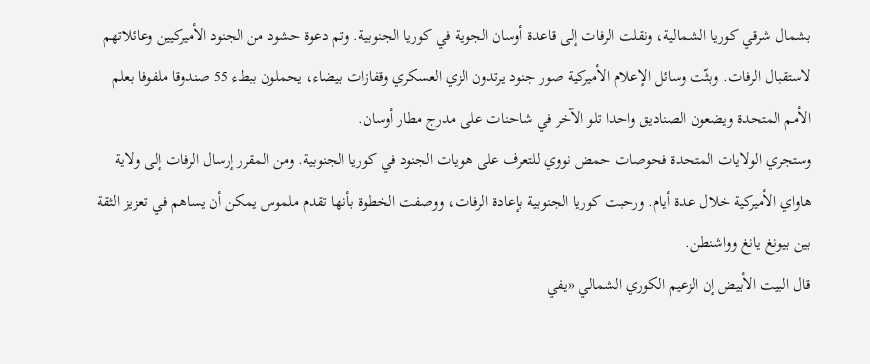بشمال شرقي كوريا الشمالية، ونقلت الرفات إلى قاعدة أوسان الجوية في كوريا الجنوبية. وتم دعوة حشود من الجنود الأميركيين وعائلاتهم لاستقبال الرفات. وبثّت وسائل الإعلام الأميركية صور جنود يرتدون الزي العسكري وقفازات بيضاء، يحملون ببطء 55 صندوقا ملفوفا بعلم الأمم المتحدة ويضعون الصناديق واحدا تلو الآخر في شاحنات على مدرج مطار أوسان.
وستجري الولايات المتحدة فحوصات حمض نووي للتعرف على هويات الجنود في كوريا الجنوبية. ومن المقرر إرسال الرفات إلى ولاية هاواي الأميركية خلال عدة أيام. ورحبت كوريا الجنوبية بإعادة الرفات، ووصفت الخطوة بأنها تقدم ملموس يمكن أن يساهم في تعزيز الثقة بين بيونغ يانغ وواشنطن.
قال البيت الأبيض إن الزعيم الكوري الشمالي «يفي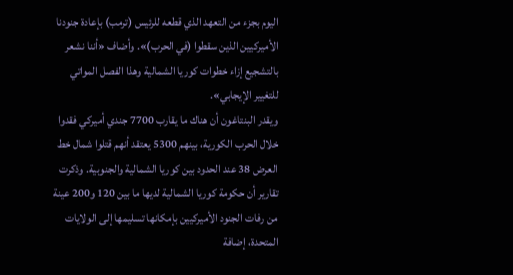اليوم بجزء من التعهد الذي قطعه للرئيس (ترمب) بإعادة جنودنا الأميركيين الذين سقطوا (في الحرب)». وأضاف «أننا نشعر بالتشجيع إزاء خطوات كوريا الشمالية وهذا الفصل المواتي للتغيير الإيجابي».
ويقدر البنتاغون أن هناك ما يقارب 7700 جندي أميركي فقدوا خلال الحرب الكورية، بينهم 5300 يعتقد أنهم قتلوا شمال خط العرض 38 عند الحدود بين كوريا الشمالية والجنوبية. وذكرت تقارير أن حكومة كوريا الشمالية لديها ما بين 120 و200 عينة من رفات الجنود الأميركيين بإمكانها تسليمها إلى الولايات المتحدة، إضافة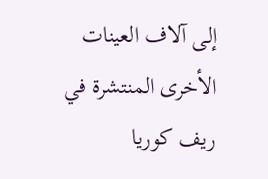إلى آلاف العينات الأخرى المنتشرة في ريف كوريا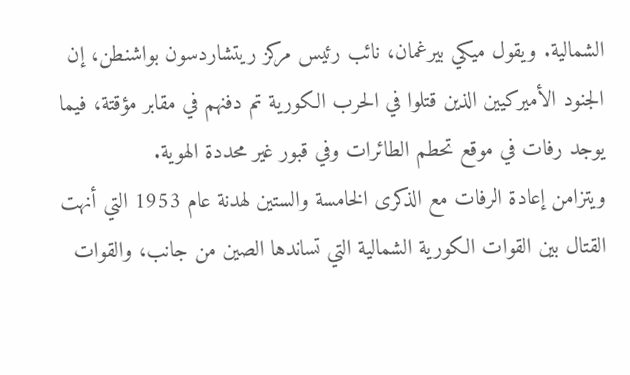الشمالية. ويقول ميكي بيرغمان، نائب رئيس مركز ريتشاردسون بواشنطن، إن الجنود الأميركيين الذين قتلوا في الحرب الكورية تم دفنهم في مقابر مؤقتة، فيما يوجد رفات في موقع تحطم الطائرات وفي قبور غير محددة الهوية.
ويتزامن إعادة الرفات مع الذكرى الخامسة والستين لهدنة عام 1953 التي أنهت القتال بين القوات الكورية الشمالية التي تساندها الصين من جانب، والقوات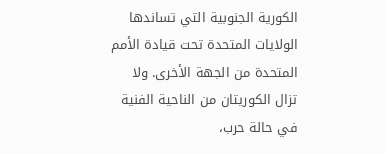الكورية الجنوبية التي تساندها الولايات المتحدة تحت قيادة الأمم المتحدة من الجهة الأخرى. ولا تزال الكوريتان من الناحية الفنية في حالة حرب،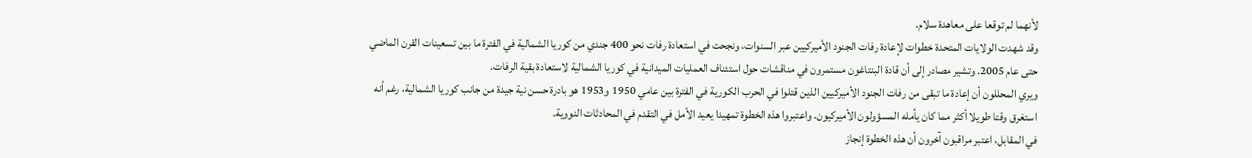لأنهما لم توقعا على معاهدة سلام.
وقد شهدت الولايات المتحدة خطوات لإعادة رفات الجنود الأميركيين عبر السنوات، ونجحت في استعادة رفات نحو 400 جندي من كوريا الشمالية في الفترة ما بين تسعينات القرن الماضي حتى عام 2005. وتشير مصادر إلى أن قادة البنتاغون مستمرون في مناقشات حول استئناف العمليات الميدانية في كوريا الشمالية لاستعادة بقية الرفات.
ويري المحللون أن إعادة ما تبقى من رفات الجنود الأميركيين الذين قتلوا في الحرب الكورية في الفترة بين عامي 1950 و1953 هو بادرة حسن نية جيدة من جانب كوريا الشمالية، رغم أنه استغرق وقتا طويلا أكثر مما كان يأمله المسؤولون الأميركيون. واعتبروا هذه الخطوة تمهيدا يعيد الأمل في التقدم في المحادثات النووية.
في المقابل، اعتبر مراقبون آخرون أن هذه الخطوة إنجاز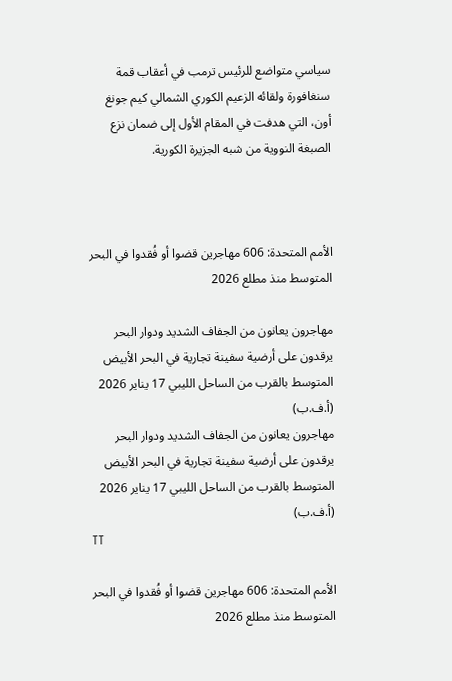سياسي متواضع للرئيس ترمب في أعقاب قمة سنغافورة ولقائه الزعيم الكوري الشمالي كيم جونغ أون، التي هدفت في المقام الأول إلى ضمان نزع الصبغة النووية من شبه الجزيرة الكورية.



الأمم المتحدة: 606 مهاجرين قضوا أو فُقدوا في البحر المتوسط منذ مطلع 2026

مهاجرون يعانون من الجفاف الشديد ودوار البحر يرقدون على أرضية سفينة تجارية في البحر الأبيض المتوسط بالقرب من الساحل الليبي 17 يناير 2026 (أ.ف.ب)
مهاجرون يعانون من الجفاف الشديد ودوار البحر يرقدون على أرضية سفينة تجارية في البحر الأبيض المتوسط بالقرب من الساحل الليبي 17 يناير 2026 (أ.ف.ب)
TT

الأمم المتحدة: 606 مهاجرين قضوا أو فُقدوا في البحر المتوسط منذ مطلع 2026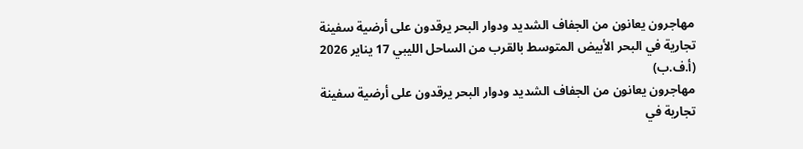مهاجرون يعانون من الجفاف الشديد ودوار البحر يرقدون على أرضية سفينة تجارية في البحر الأبيض المتوسط بالقرب من الساحل الليبي 17 يناير 2026 (أ.ف.ب)
مهاجرون يعانون من الجفاف الشديد ودوار البحر يرقدون على أرضية سفينة تجارية في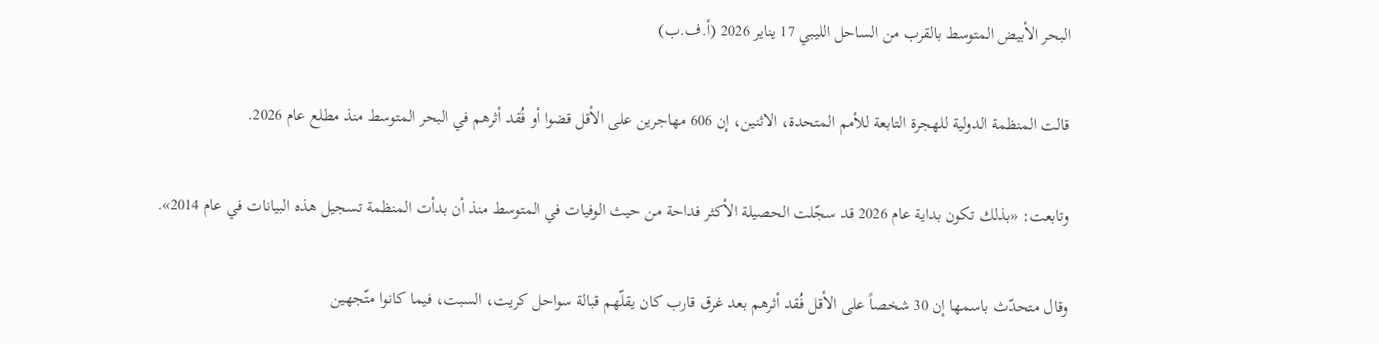البحر الأبيض المتوسط بالقرب من الساحل الليبي 17 يناير 2026 (أ.ف.ب)

قالت المنظمة الدولية للهجرة التابعة للأمم المتحدة، الاثنين، إن 606 مهاجرين على الأقل قضوا أو فُقد أثرهم في البحر المتوسط منذ مطلع عام 2026.

وتابعت: «بذلك تكون بداية عام 2026 قد سجّلت الحصيلة الأكثر فداحة من حيث الوفيات في المتوسط منذ أن بدأت المنظمة تسجيل هذه البيانات في عام 2014».

وقال متحدّث باسمها إن 30 شخصاً على الأقل فُقد أثرهم بعد غرق قارب كان يقلّهم قبالة سواحل كريت، السبت، فيما كانوا متّجهين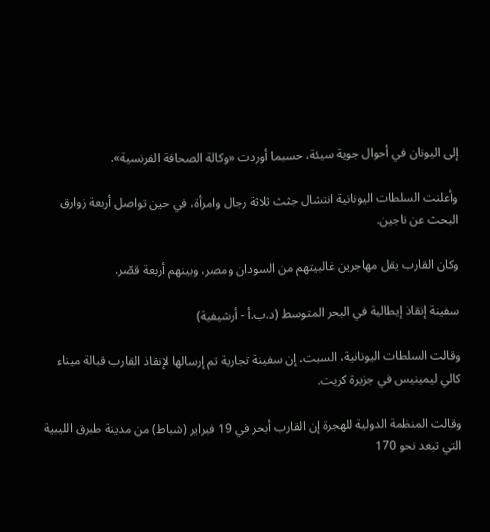إلى اليونان في أحوال جوية سيئة، حسبما أوردت «وكالة الصحافة الفرنسية».

وأعلنت السلطات اليونانية انتشال جثث ثلاثة رجال وامرأة، في حين تواصل أربعة زوارق البحث عن ناجين.

وكان القارب يقل مهاجرين غالبيتهم من السودان ومصر، وبينهم أربعة قصّر.

سفينة إنقاذ إيطالية في البحر المتوسط (د.ب.أ - أرشيفية)

وقالت السلطات اليونانية، السبت، إن سفينة تجارية تم إرسالها لإنقاذ القارب قبالة ميناء كالي ليمينيس في جزيرة كريت.

وقالت المنظمة الدولية للهجرة إن القارب أبحر في 19 فبراير (شباط) من مدينة طبرق الليبية التي تبعد نحو 170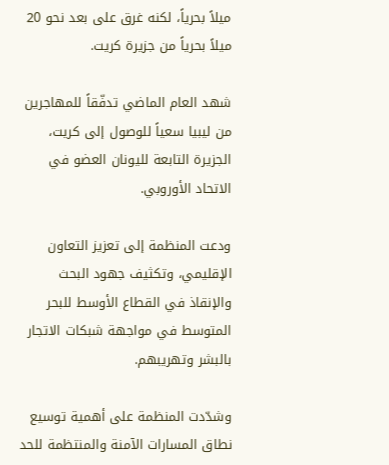ميلاً بحرياً، لكنه غرق على بعد نحو 20 ميلاً بحرياً من جزيرة كريت.

شهد العام الماضي تدفّقاً للمهاجرين من ليبيا سعياً للوصول إلى كريت، الجزيرة التابعة لليونان العضو في الاتحاد الأوروبي.

ودعت المنظمة إلى تعزيز التعاون الإقليمي، وتكثيف جهود البحث والإنقاذ في القطاع الأوسط للبحر المتوسط في مواجهة شبكات الاتجار بالبشر وتهريبهم.

وشدّدت المنظمة على أهمية توسيع نطاق المسارات الآمنة والمنتظمة للحد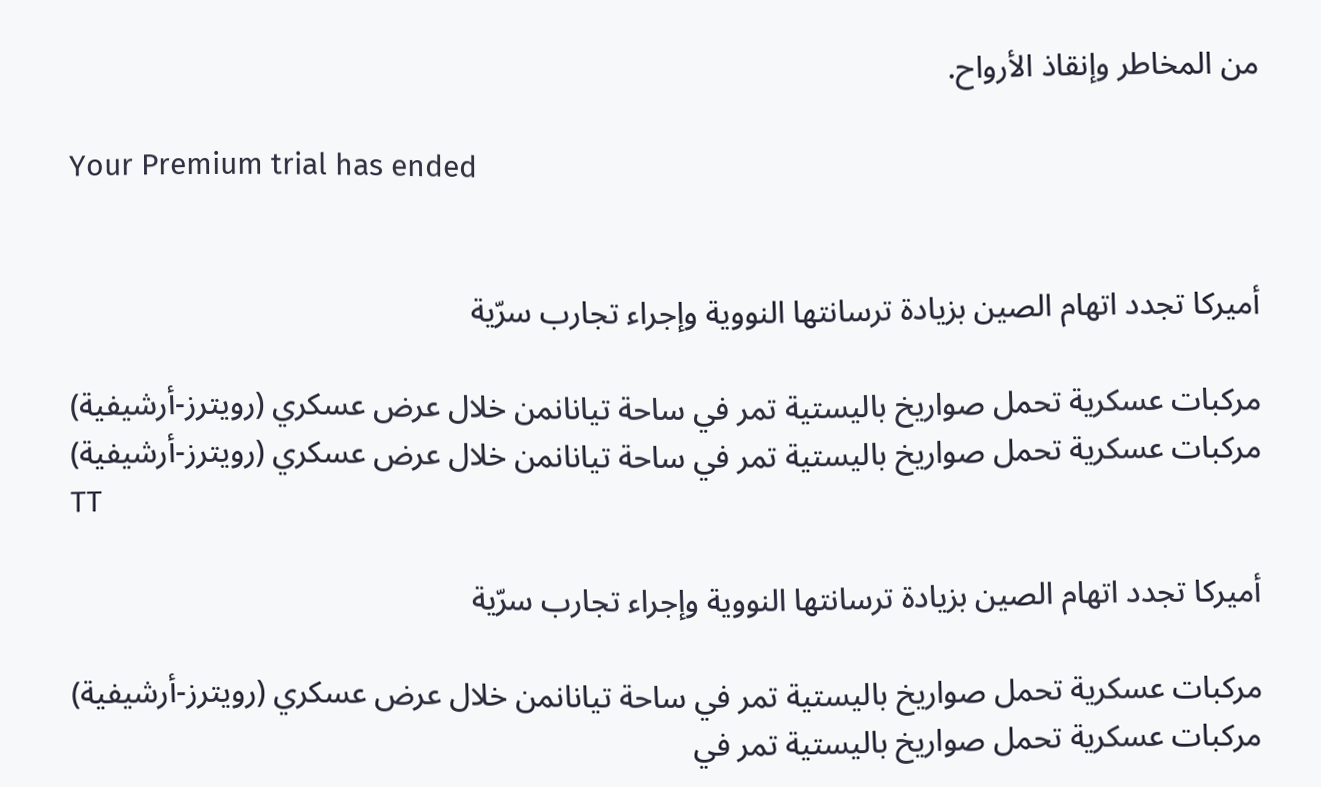من المخاطر وإنقاذ الأرواح.

Your Premium trial has ended


أميركا تجدد اتهام الصين بزيادة ترسانتها النووية وإجراء تجارب سرّية

مركبات عسكرية تحمل صواريخ باليستية تمر في ساحة تيانانمن خلال عرض عسكري (رويترز-أرشيفية)
مركبات عسكرية تحمل صواريخ باليستية تمر في ساحة تيانانمن خلال عرض عسكري (رويترز-أرشيفية)
TT

أميركا تجدد اتهام الصين بزيادة ترسانتها النووية وإجراء تجارب سرّية

مركبات عسكرية تحمل صواريخ باليستية تمر في ساحة تيانانمن خلال عرض عسكري (رويترز-أرشيفية)
مركبات عسكرية تحمل صواريخ باليستية تمر في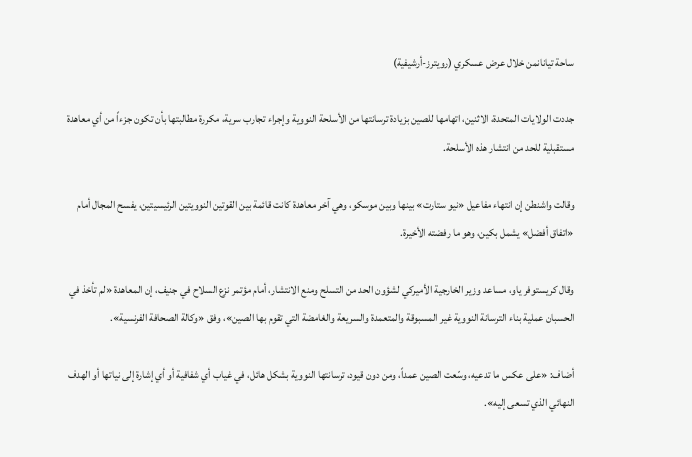ساحة تيانانمن خلال عرض عسكري (رويترز-أرشيفية)

جددت الولايات المتحدة، الاثنين، اتهامها للصين بزيادة ترسانتها من الأسلحة النووية وإجراء تجارب سرية، مكررة مطالبتها بأن تكون جزءاً من أي معاهدة مستقبلية للحد من انتشار هذه الأسلحة.

وقالت واشنطن إن انتهاء مفاعيل «نيو ستارت» بينها وبين موسكو، وهي آخر معاهدة كانت قائمة بين القوتين النوويتين الرئيسيتين، يفسح المجال أمام «اتفاق أفضل» يشمل بكين، وهو ما رفضته الأخيرة.

وقال كريستوفر ياو، مساعد وزير الخارجية الأميركي لشؤون الحد من التسلح ومنع الانتشار، أمام مؤتمر نزع السلاح في جنيف، إن المعاهدة «لم تأخذ في الحسبان عملية بناء الترسانة النووية غير المسبوقة والمتعمدة والسريعة والغامضة التي تقوم بها الصين»، وفق «وكالة الصحافة الفرنسية».

أضاف: «على عكس ما تدعيه، وسّعت الصين عمداً، ومن دون قيود، ترسانتها النووية بشكل هائل، في غياب أي شفافية أو أي إشارة إلى نياتها أو الهدف النهائي الذي تسعى إليه».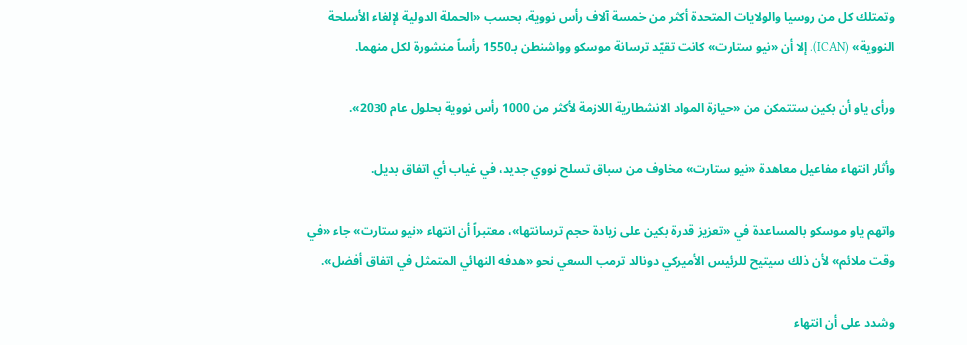وتمتلك كل من روسيا والولايات المتحدة أكثر من خمسة آلاف رأس نووية، بحسب «الحملة الدولية لإلغاء الأسلحة النووية» (ICAN). إلا أن «نيو ستارت» كانت تقيّد ترسانة موسكو وواشنطن بـ1550 رأساً منشورة لكل منهما.

ورأى ياو أن بكين ستتمكن من «حيازة المواد الانشطارية اللازمة لأكثر من 1000 رأس نووية بحلول عام 2030».

وأثار انتهاء مفاعيل معاهدة «نيو ستارت» مخاوف من سباق تسلح نووي جديد، في غياب أي اتفاق بديل.

واتهم ياو موسكو بالمساعدة في «تعزيز قدرة بكين على زيادة حجم ترسانتها»، معتبراً أن انتهاء «نيو ستارت» جاء «في وقت ملائم» لأن ذلك سيتيح للرئيس الأميركي دونالد ترمب السعي نحو «هدفه النهائي المتمثل في اتفاق أفضل».

وشدد على أن انتهاء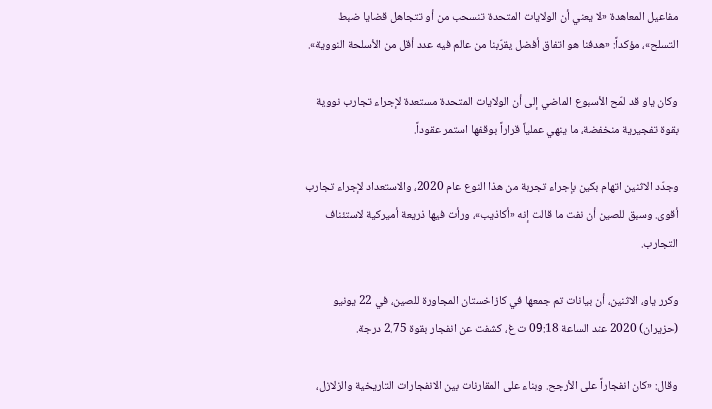مفاعيل المعاهدة «لا يعني أن الولايات المتحدة تنسحب من أو تتجاهل قضايا ضبط التسلح»، مؤكداً: «هدفنا هو اتفاق أفضل يقرّبنا من عالم فيه عدد أقل من الأسلحة النووية».

وكان ياو قد لمّح الأسبوع الماضي إلى أن الولايات المتحدة مستعدة لإجراء تجارب نووية بقوة تفجيرية منخفضة، ما ينهي عملياً قراراً بوقفها استمر عقوداً.

وجدّد الاثنين اتهام بكين بإجراء تجربة من هذا النوع عام 2020، والاستعداد لإجراء تجارب أقوى. وسبق للصين أن نفت ما قالت إنه «أكاذيب»، ورأت فيها ذريعة أميركية لاستئناف التجارب.

وكرر ياو، الاثنين، أن بيانات تم جمعها في كازاخستان المجاورة للصين، في 22 يونيو (حزيران) 2020 عند الساعة 09:18 ت غ، كشفت عن انفجار بقوة 2.75 درجة.

وقال: «كان انفجاراً على الأرجح. وبناء على المقارنات بين الانفجارات التاريخية والزلازل،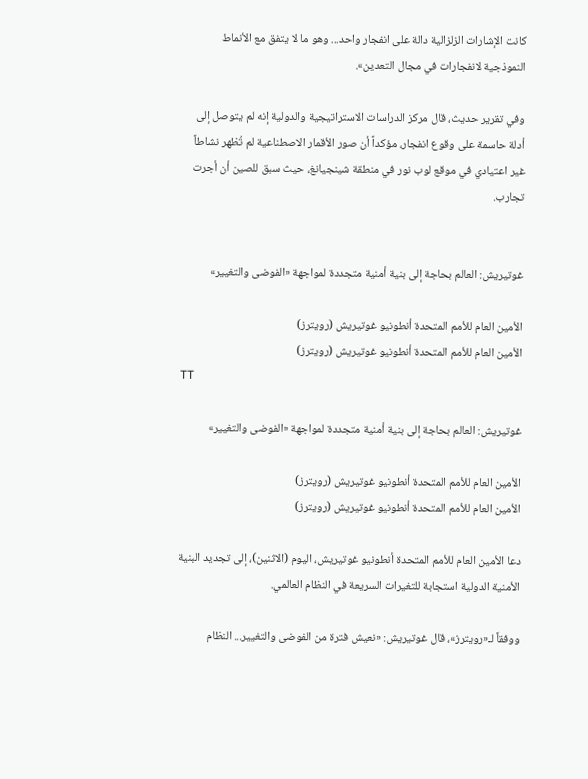كانت الإشارات الزلزالية دالة على انفجار واحد... وهو ما لا يتفق مع الأنماط النموذجية لانفجارات في مجال التعدين».

وفي تقرير حديث، قال مركز الدراسات الاستراتيجية والدولية إنه لم يتوصل إلى أدلة حاسمة على وقوع انفجار، مؤكداً أن صور الأقمار الاصطناعية لم تُظهر نشاطاً غير اعتيادي في موقع لوب نور في منطقة شينجيانغ، حيث سبق للصين أن أجرت تجارب.


غوتيريش: العالم بحاجة إلى بنية أمنية متجددة لمواجهة «الفوضى والتغيير»

الأمين العام للأمم المتحدة أنطونيو غوتيريش (رويترز)
الأمين العام للأمم المتحدة أنطونيو غوتيريش (رويترز)
TT

غوتيريش: العالم بحاجة إلى بنية أمنية متجددة لمواجهة «الفوضى والتغيير»

الأمين العام للأمم المتحدة أنطونيو غوتيريش (رويترز)
الأمين العام للأمم المتحدة أنطونيو غوتيريش (رويترز)

دعا الأمين العام للأمم المتحدة أنطونيو غوتيريش، اليوم (الاثنين)، إلى تجديد ‌البنية الأمنية الدولية ‌استجابة للتغيرات ‌السريعة في النظام العالمي.

ووفقاً لـ«رويترز»، قال غوتيريش: «نعيش فترة من الفوضى والتغيير... النظام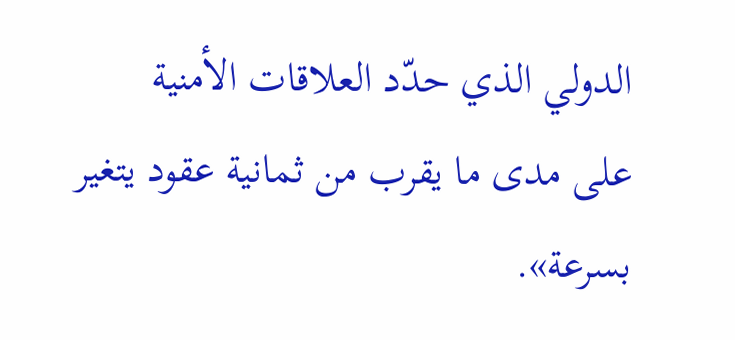الدولي الذي حدّد ‌العلاقات ‌الأمنية على ‌مدى ما ‌يقرب من ثمانية عقود يتغير بسرعة».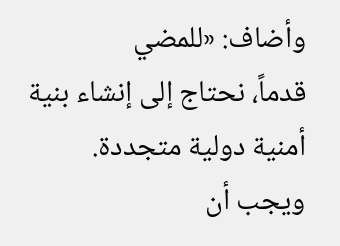وأضاف: «للمضي قدماً، ‌نحتاج إلى إنشاء بنية أمنية دولية متجددة. ويجب أن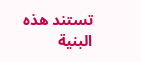تستند هذه البنية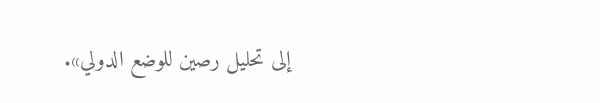إلى تحليل رصين للوضع الدولي».